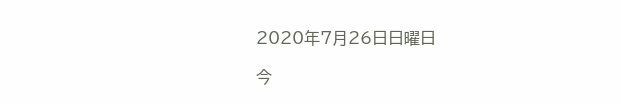2020年7月26日日曜日

今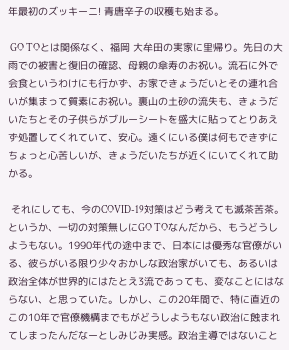年最初のズッキーニ! 青唐辛子の収穫も始まる。

 GO TOとは関係なく、福岡 大牟田の実家に里帰り。先日の大雨での被害と復旧の確認、母親の傘寿のお祝い。流石に外で会食というわけにも行かず、お家できょうだいとその連れ合いが集まって質素にお祝い。裏山の土砂の流失も、きょうだいたちとその子供らがブルーシートを盛大に貼ってとりあえず処置してくれていて、安心。遠くにいる僕は何もできずにちょっと心苦しいが、きょうだいたちが近くにいてくれて助かる。

 それにしても、今のCOVID-19対策はどう考えても滅茶苦茶。というか、一切の対策無しにGO TOなんだから、もうどうしようもない。1990年代の途中まで、日本には優秀な官僚がいる、彼らがいる限り少々おかしな政治家がいても、あるいは政治全体が世界的にはたとえ3流であっても、変なことにはならない、と思っていた。しかし、この20年間で、特に直近のこの10年で官僚機構までもがどうしようもない政治に蝕まれてしまったんだなーとしみじみ実感。政治主導ではないこと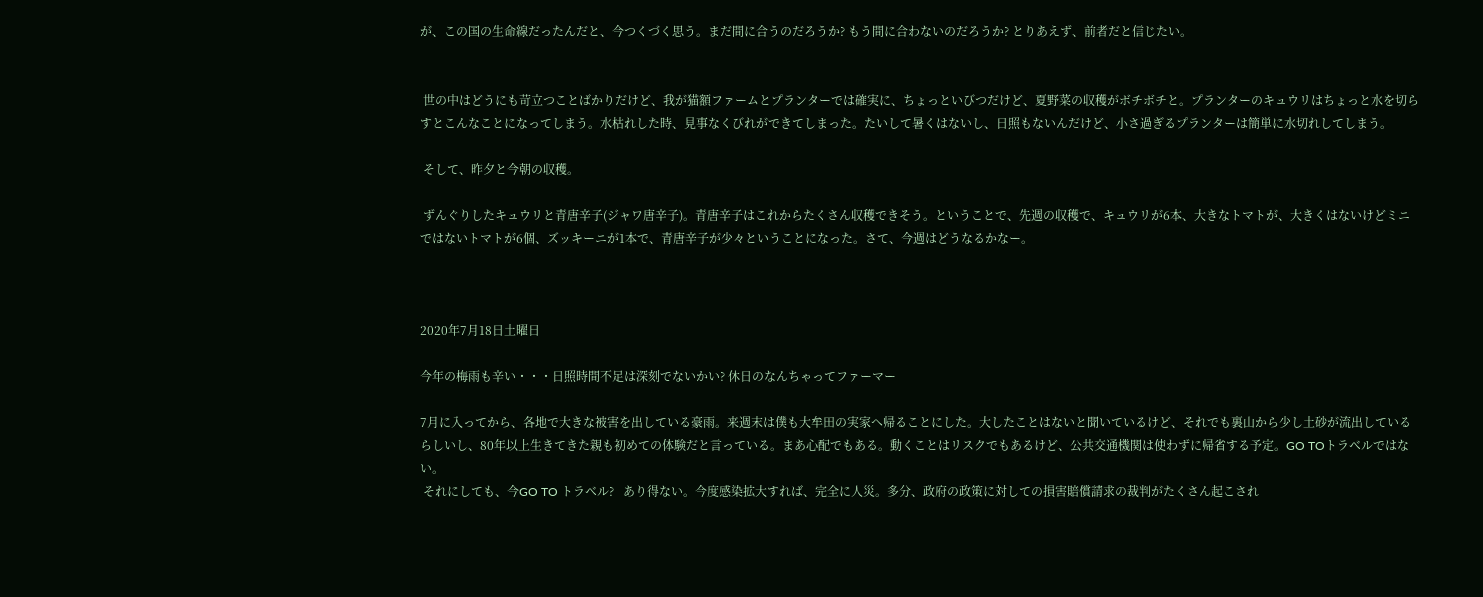が、この国の生命線だったんだと、今つくづく思う。まだ間に合うのだろうか? もう間に合わないのだろうか? とりあえず、前者だと信じたい。


 世の中はどうにも苛立つことばかりだけど、我が猫額ファームとプランターでは確実に、ちょっといびつだけど、夏野菜の収穫がボチボチと。プランターのキュウリはちょっと水を切らすとこんなことになってしまう。水枯れした時、見事なくびれができてしまった。たいして暑くはないし、日照もないんだけど、小さ過ぎるプランターは簡単に水切れしてしまう。

 そして、昨夕と今朝の収穫。

 ずんぐりしたキュウリと青唐辛子(ジャワ唐辛子)。青唐辛子はこれからたくさん収穫できそう。ということで、先週の収穫で、キュウリが6本、大きなトマトが、大きくはないけどミニではないトマトが6個、ズッキーニが1本で、青唐辛子が少々ということになった。さて、今週はどうなるかなー。



2020年7月18日土曜日

今年の梅雨も辛い・・・日照時間不足は深刻でないかい? 休日のなんちゃってファーマー

7月に入ってから、各地で大きな被害を出している豪雨。来週末は僕も大牟田の実家へ帰ることにした。大したことはないと聞いているけど、それでも裏山から少し土砂が流出しているらしいし、80年以上生きてきた親も初めての体験だと言っている。まあ心配でもある。動くことはリスクでもあるけど、公共交通機関は使わずに帰省する予定。GO TOトラベルではない。
 それにしても、今GO TO トラベル?   あり得ない。今度感染拡大すれば、完全に人災。多分、政府の政策に対しての損害賠償請求の裁判がたくさん起こされ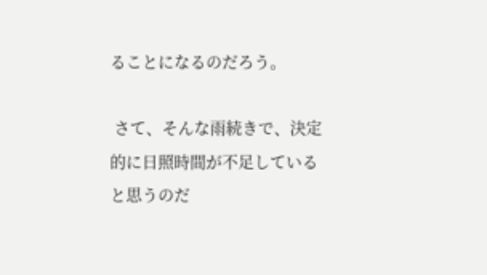ることになるのだろう。

 さて、そんな雨続きで、決定的に日照時間が不足していると思うのだ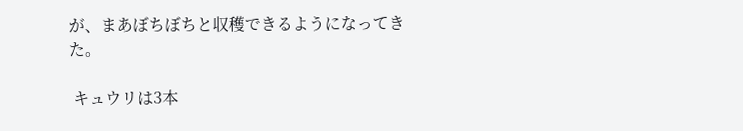が、まあぼちぼちと収穫できるようになってきた。

 キュウリは3本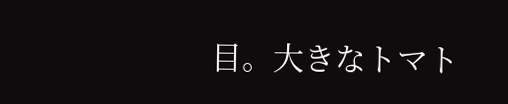目。大きなトマト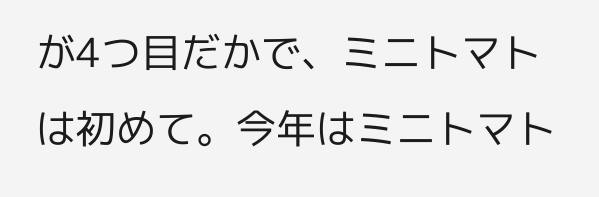が4つ目だかで、ミニトマトは初めて。今年はミニトマト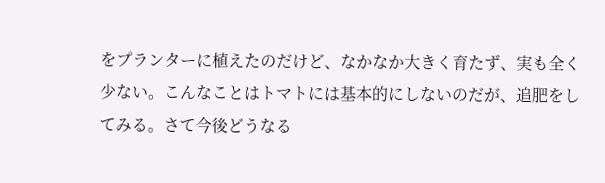をプランターに植えたのだけど、なかなか大きく育たず、実も全く少ない。こんなことはトマトには基本的にしないのだが、追肥をしてみる。さて今後どうなる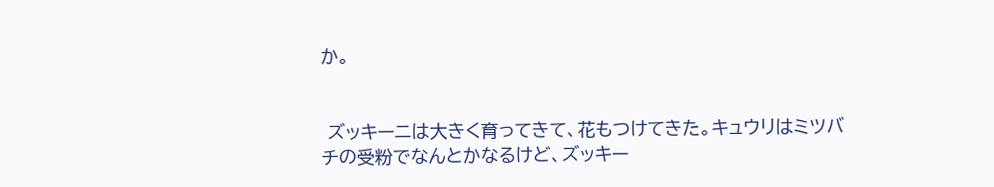か。


 ズッキーニは大きく育ってきて、花もつけてきた。キュウリはミツバチの受粉でなんとかなるけど、ズッキー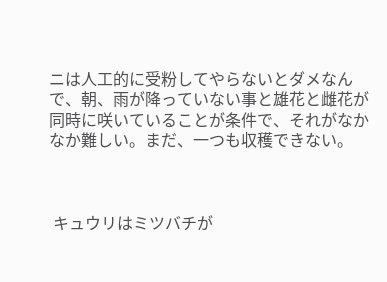ニは人工的に受粉してやらないとダメなんで、朝、雨が降っていない事と雄花と雌花が同時に咲いていることが条件で、それがなかなか難しい。まだ、一つも収穫できない。



 キュウリはミツバチが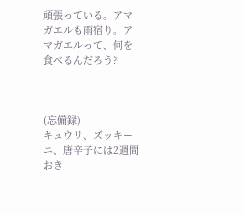頑張っている。アマガエルも雨宿り。アマガエルって、何を食べるんだろう?



(忘備録)
キュウリ、ズッキーニ、唐辛子には2週間おき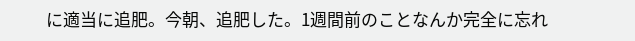に適当に追肥。今朝、追肥した。1週間前のことなんか完全に忘れ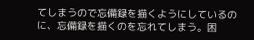てしまうので忘備録を描くようにしているのに、忘備録を描くのを忘れてしまう。困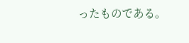ったものである。